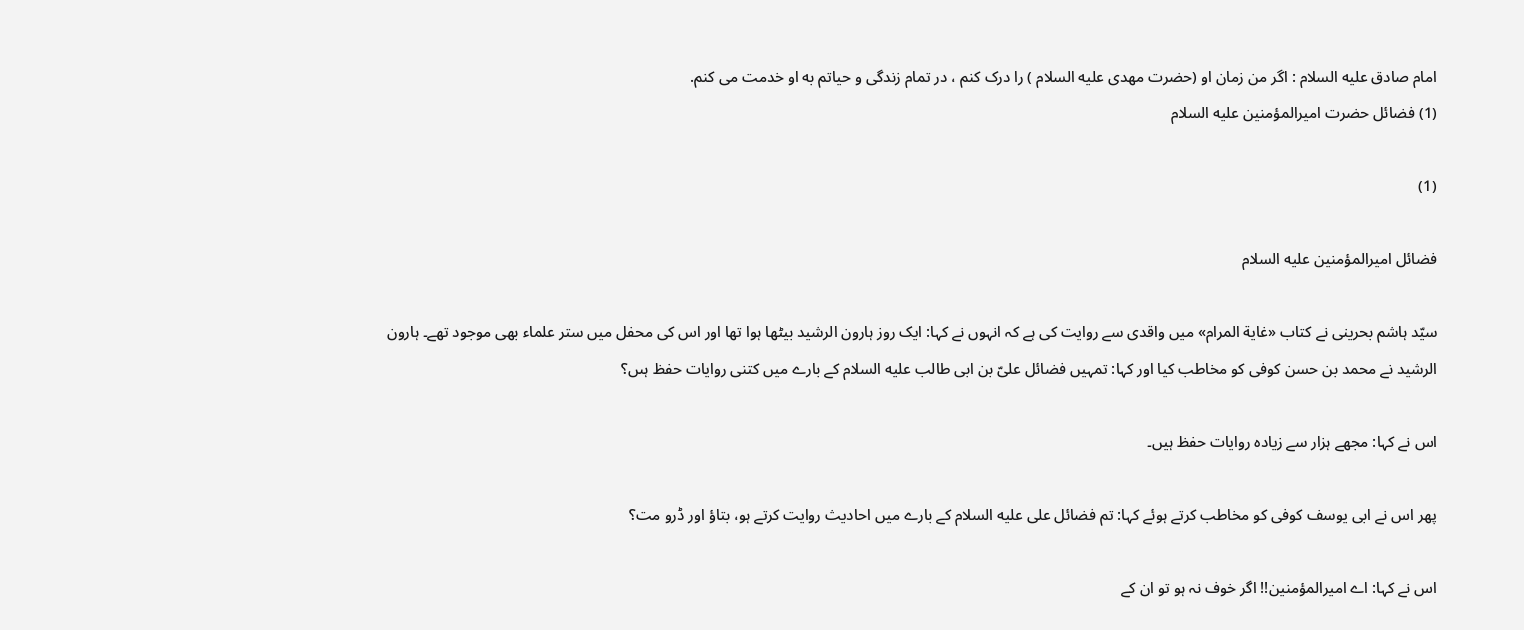امام صادق علیه السلام : اگر من زمان او (حضرت مهدی علیه السلام ) را درک کنم ، در تمام زندگی و حیاتم به او خدمت می کنم.
(1) فضائل حضرت اميرالمؤمنين عليه السلام

(1)

فضائل اميرالمؤمنين عليه السلام

سيّد ہاشم بحرينى نے کتاب «غاية المرام» میں واقدى سے روايت كی ہے کہ انہوں نے کہا: ایک روز ہارون الرشيد بیٹھا ہوا تھا اور اس کی محفل میں ستر علماء بھی موجود تھے۔ ہارون الرشید نے محمد بن حسن كوفى کو مخاطب کیا اور کہا: تمہیں فضائل علىّ بن ابى طالب عليه السلام کے بارے میں کتنی روایات حفظ ہىں؟

اس نے کہا: مجھے ہزار سے زیادہ روایات حفظ ہیں۔

پھر اس نے ابى يوسف كوفى کو مخاطب کرتے ہوئے کہا: تم فضائل على عليه السلام کے بارے میں احادیث روایت کرتے ہو، بتاؤ اور ڈرو مت؟

اس نے کہا: اے اميرالمؤمنين!! اگر خوف نہ ہو تو ان کے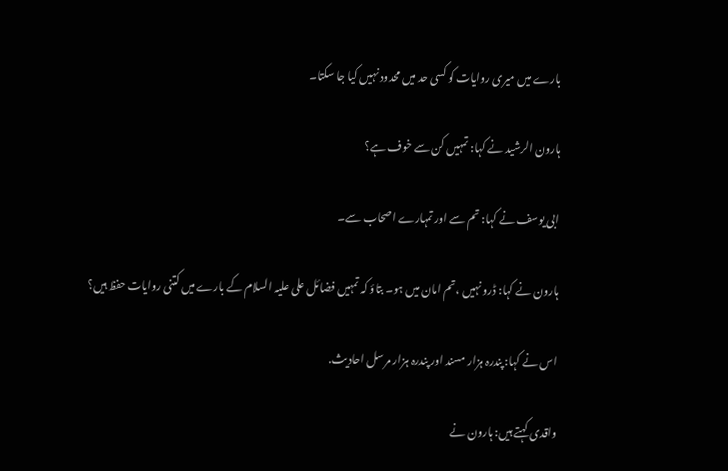بارے میں میری روایات کو کسی حد میں محدود نہیں کیا جا سکتا۔

ہارون الرشید نے کہا: تمہیں کن سے خوف ہے؟

ابی یوسف نے کہا: تم سے اور تمہارے اصحاب سے۔

ہارون نے کہا: ڈرو نہیں ،تم امان میں ہو۔ بتاؤ کہ تمہیں فضائل علی علیہ السلام کے بارے میں کتنی روایات حفظ ہیں؟

اس نے کہا: پندرہ ہزار مسند اور پندرہ ہزار مرسل احادیث.

واقدى کہتے ہیں: ہارون نے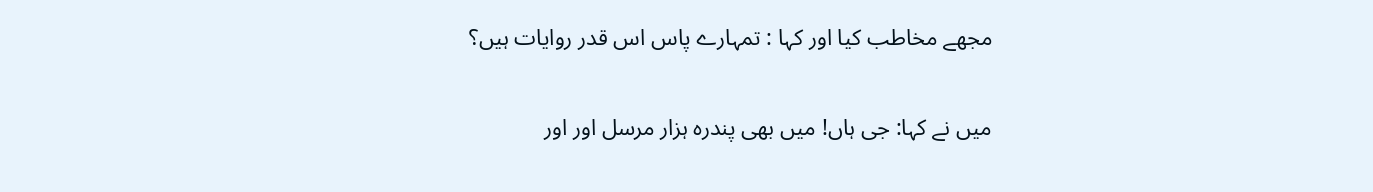مجھے مخاطب کیا اور کہا : تمہارے پاس اس قدر روایات ہیں؟

میں نے کہا: جی ہاں! میں بھی پندرہ ہزار مرسل اور اور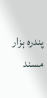پندرہ ہزار مسند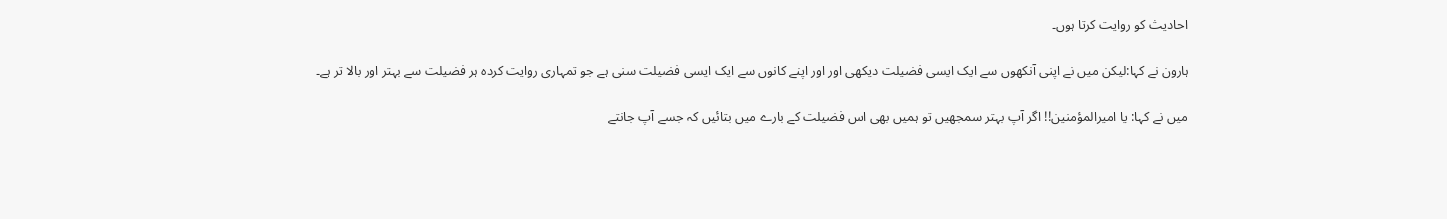احادیث کو روایت کرتا ہوں۔

ہارون نے کہا:لیکن میں نے اپنی آنکھوں سے ایک ایسی فضیلت دیکھی اور اور اپنے کانوں سے ایک ایسی فضیلت سنی ہے جو تمہاری روایت کردہ ہر فضیلت سے بہتر اور بالا تر ہے۔

میں نے کہا: يا اميرالمؤمنين!! اگر آپ بہتر سمجھیں تو ہمیں بھی اس فضیلت کے بارے میں بتائیں کہ جسے آپ جانتے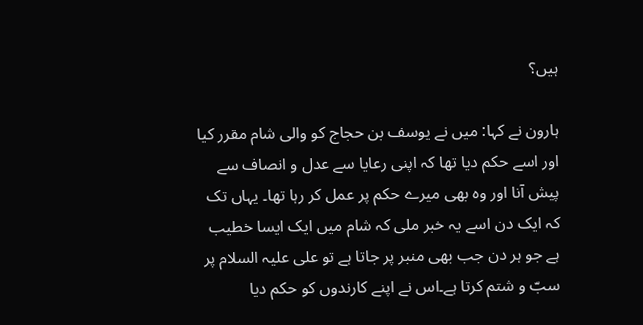ہیں؟

ہارون نے کہا: میں نے یوسف بن حجاج کو والی شام مقرر کیا اور اسے حکم دیا تھا کہ اپنی رعایا سے عدل و انصاف سے پیش آنا اور وہ بھی میرے حکم پر عمل کر رہا تھا۔ یہاں تک کہ ایک دن اسے یہ خبر ملی کہ شام میں ایک ایسا خطیب ہے جو ہر دن جب بھی منبر پر جاتا ہے تو علی علیہ السلام پر سبّ و شتم کرتا ہے۔اس نے اپنے کارندوں کو حکم دیا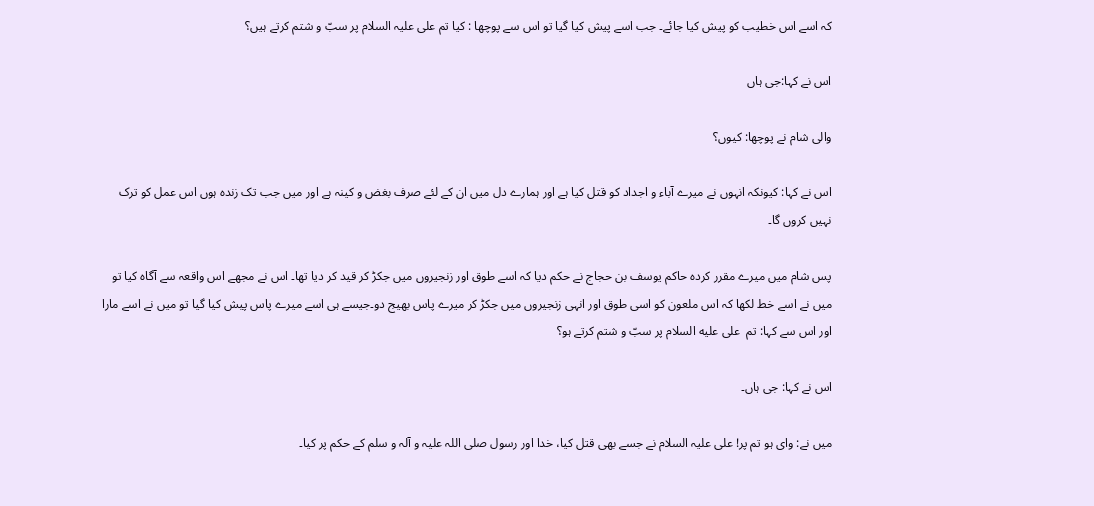کہ اسے اس خطیب کو پیش کیا جائے۔ جب اسے پیش کیا گیا تو اس سے پوچھا : کیا تم علی علیہ السلام پر سبّ و شتم کرتے ہیں؟

اس نے کہا:جی ہاں

والی شام نے پوچھا: کیوں؟

اس نے کہا: کیونکہ انہوں نے میرے آباء و اجداد کو قتل کیا ہے اور ہمارے دل میں ان کے لئے صرف بغض و کینہ ہے اور میں جب تک زندہ ہوں اس عمل کو ترک نہیں کروں گا۔

پس شام میں میرے مقرر کردہ حاکم یوسف بن حجاج نے حکم دیا کہ اسے طوق اور زنجیروں میں جکڑ کر قید کر دیا تھا۔ اس نے مجھے اس واقعہ سے آگاہ کیا تو میں نے اسے خط لکھا کہ اس ملعون کو اسی طوق اور انہی زنجیروں میں جکڑ کر میرے پاس بھیج دو۔جیسے ہی اسے میرے پاس پیش کیا گیا تو میں نے اسے مارا اور اس سے کہا: تم  على عليه السلام پر سبّ و شتم کرتے ہو؟

اس نے کہا: جی ہاں۔

میں نے: واى ہو تم پر! علی علیہ السلام نے جسے بھی قتل کیا، خدا اور رسول صلی اللہ علیہ و آلہ و سلم کے حکم پر کیا۔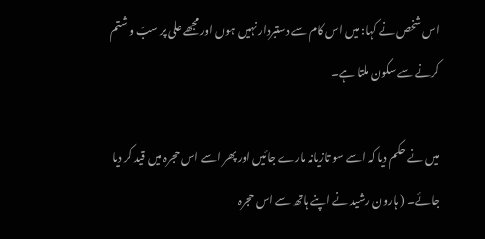اس شخص نے کہا: میں اس کام سے دستبردار نہیں ہوں اور مجھے علی پر سبّ و شتم کرنے سے سکون ملتا ہے۔

میں نے حکم دیا کہ اسے سو تازیانہ مارے جائیں اور پھر اسے اس حجرہ میں قید کر دیا جائے۔ ( ہارون رشید نے اپنے ہاتھ سے اس حجرہ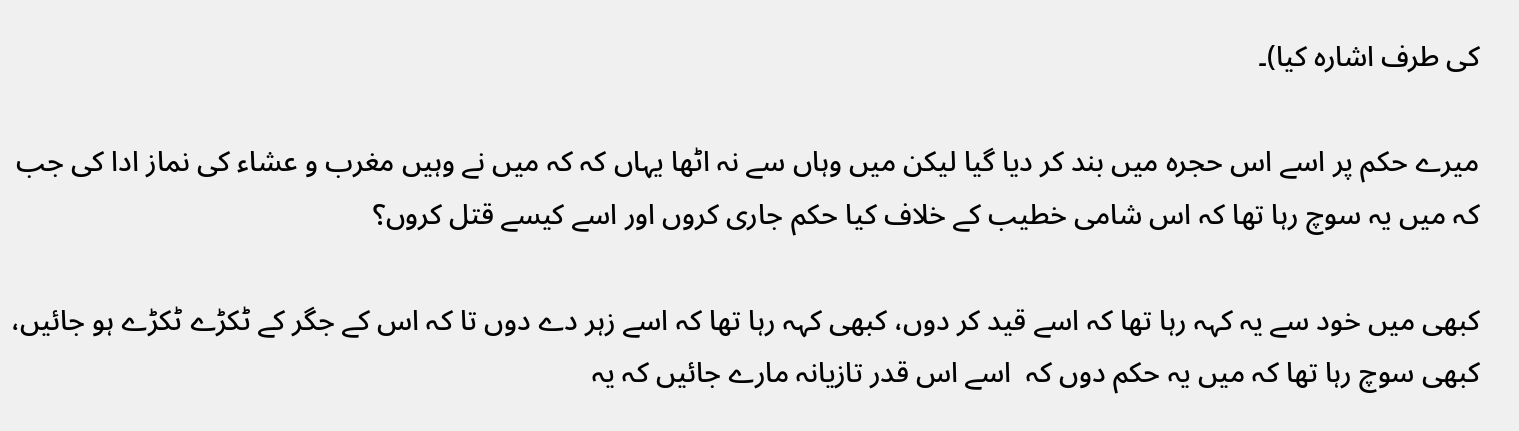کی طرف اشارہ کیا)۔

میرے حکم پر اسے اس حجرہ میں بند کر دیا گیا لیکن میں وہاں سے نہ اٹھا یہاں کہ کہ میں نے وہیں مغرب و عشاء کی نماز ادا کی جب کہ میں یہ سوچ رہا تھا کہ اس شامی خطیب کے خلاف کیا حکم جاری کروں اور اسے کیسے قتل کروں؟

کبھی میں خود سے یہ کہہ رہا تھا کہ اسے قید کر دوں، کبھی کہہ رہا تھا کہ اسے زہر دے دوں تا کہ اس کے جگر کے ٹکڑے ٹکڑے ہو جائیں، کبھی سوچ رہا تھا کہ میں یہ حکم دوں کہ  اسے اس قدر تازیانہ مارے جائیں کہ یہ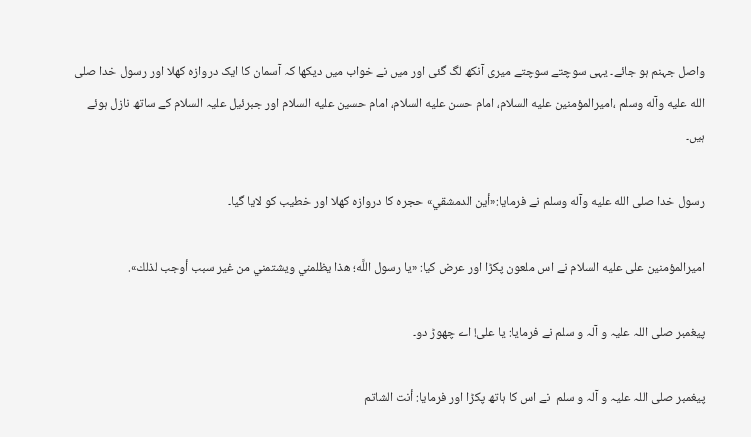واصل جہنم ہو جائے۔ یہی سوچتے سوچتے میری آنکھ لگ گئی اور میں نے خواب میں دیکھا کہ آسمان کا ایک دروازہ کھلا اور رسول خدا صلى الله عليه وآله وسلم ،اميرالمؤمنين عليه السلام، امام حسن عليه السلام، امام حسين عليه السلام اور جبرئيل علیہ السلام کے ساتھ نازل ہوئے ہیں۔

رسول خدا صلى الله عليه وآله وسلم نے فرمایا:«أين الدمشقي» حجرہ کا دروازہ کھلا اور خطيب کو لایا گیا۔

اميرالمؤمنين علی عليه السلام نے اس ملعون پکڑا اور عرض کیا: «يا رسول اللَّه؛ هذا يظلمني ويشتمني من غير سبب أوجب لذلك».

پيغمبر صلی اللہ علیہ و آلہ و سلم نے فرمایا: يا على! اے چھوڑ دو۔

پيغمبر صلی اللہ علیہ و آلہ و سلم  نے اس کا ہاتھ پکڑا اور فرمایا: أنت الشاتم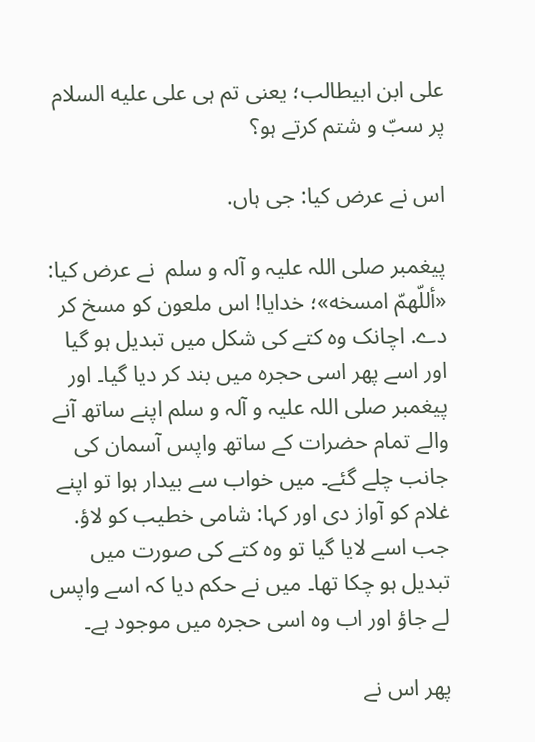على ابن ابيطالب؛ يعنى تم ہی على عليه السلام پر سبّ و شتم کرتے ہو؟

اس نے عرض كیا: جی ہاں.

پيغمبر صلی اللہ علیہ و آلہ و سلم  نے عرض كیا: «أللّهمّ امسخه»؛ خدايا! اس ملعون کو مسخ کر دے. اچانک وہ کتے کی شکل میں تبدیل ہو گیا اور اسے پھر اسی حجرہ میں بند کر دیا گیا۔ اور پیغمبر صلی اللہ علیہ و آلہ و سلم اپنے ساتھ آنے والے تمام حضرات کے ساتھ واپس آسمان کی جانب چلے گئے۔ میں خواب سے بیدار ہوا تو اپنے غلام کو آواز دی اور کہا: شامی خطيب کو لاؤ. جب اسے لایا گیا تو وہ کتے کی صورت میں تبدیل ہو چکا تھا۔ میں نے حکم دیا کہ اسے واپس لے جاؤ اور اب وہ اسی حجرہ میں موجود ہے۔

پھر اس نے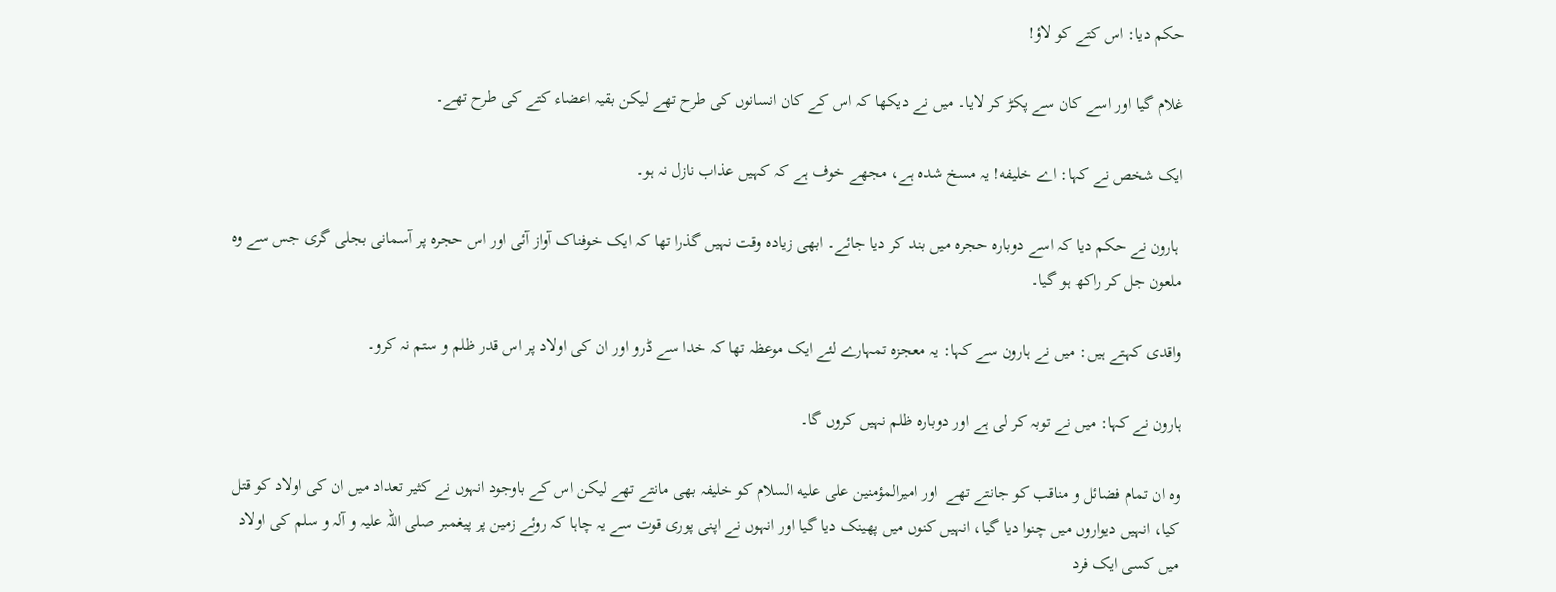حکم دیا: اس کتے کو لاؤ!

غلام گیا اور اسے کان سے پکڑ کر لایا۔ میں نے دیکھا کہ اس کے کان انسانوں کی طرح تھے لیکن بقیہ اعضاء کتے کی طرح تھے۔

ایک شخص نے کہا: اے خليفه! یہ مسخ شدہ ہے، مجھے خوف ہے کہ کہیں عذاب نازل نہ ہو۔

 ہارون نے حکم دیا کہ اسے دوبارہ حجرہ میں بند کر دیا جائے۔ ابھی زیادہ وقت نہیں گذرا تھا کہ ایک خوفناک آواز آئی اور اس حجرہ پر آسمانی بجلی گری جس سے وہ ملعون جل کر راکھ ہو گیا۔

واقدى کہتے ہیں: میں نے ہارون سے کہا: یہ معجزه تمہارے لئے ایک موعظہ تھا کہ خدا سے ڈرو اور ان کی اولاد پر اس قدر ظلم و ستم نہ کرو۔

ہارون نے کہا: میں نے توبہ کر لی ہے اور دوبارہ ظلم نہیں کروں گا۔

وہ ان تمام فضائل و مناقب کو جانتے تھے  اور اميرالمؤمنين علی عليه السلام کو خليفہ بھی مانتے تھے لیکن اس کے باوجود انہوں نے کثیر تعداد میں ان کی اولاد کو قتل کیا، انہیں دیواروں میں چنوا دیا گیا، انہیں کنوں میں پھینک دیا گیا اور انہوں نے اپنی پوری قوت سے یہ چاہا کہ روئے زمین پر پیغمبر صلی اللہ علیہ و آلہ و سلم کی اولاد میں کسی ایک فرد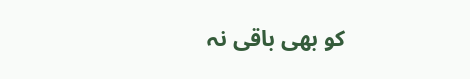کو بھی باقی نہ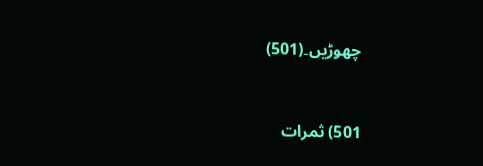چھوڑیں۔(501)


501) ثمرات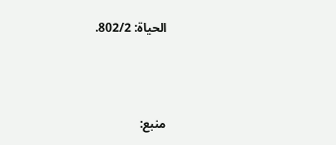الحياة: 802/2.



منبع: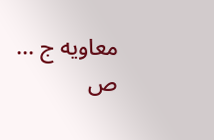معاویه ج ...  ص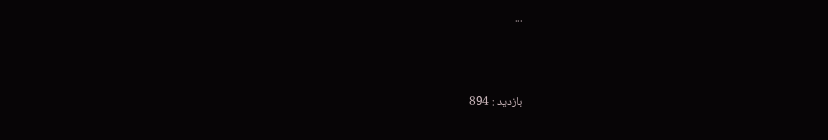...



بازدید : 894